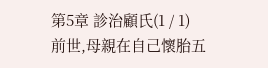第5章 診治顧氏(1 / 1)
前世,母親在自己懷胎五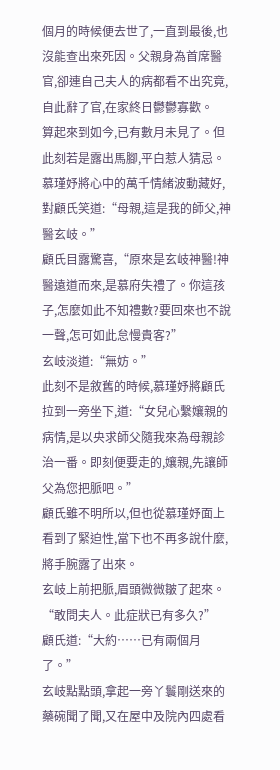個月的時候便去世了,一直到最後,也沒能查出來死因。父親身為首席醫官,卻連自己夫人的病都看不出究竟,自此辭了官,在家終日鬱鬱寡歡。
算起來到如今,已有數月未見了。但此刻若是露出馬腳,平白惹人猜忌。慕瑾妤將心中的萬千情緒波動藏好,對顧氏笑道:“母親,這是我的師父,神醫玄岐。”
顧氏目露驚喜,“原來是玄岐神醫!神醫遠道而來,是慕府失禮了。你這孩子,怎麼如此不知禮數?要回來也不說一聲,怎可如此怠慢貴客?”
玄岐淡道:“無妨。”
此刻不是敘舊的時候,慕瑾妤將顧氏拉到一旁坐下,道:“女兒心繫孃親的病情,是以央求師父隨我來為母親診治一番。即刻便要走的,孃親,先讓師父為您把脈吧。”
顧氏雖不明所以,但也從慕瑾妤面上看到了緊迫性,當下也不再多說什麼,將手腕露了出來。
玄岐上前把脈,眉頭微微皺了起來。
“敢問夫人。此症狀已有多久?”
顧氏道:“大約……已有兩個月了。”
玄岐點點頭,拿起一旁丫鬟剛送來的藥碗聞了聞,又在屋中及院內四處看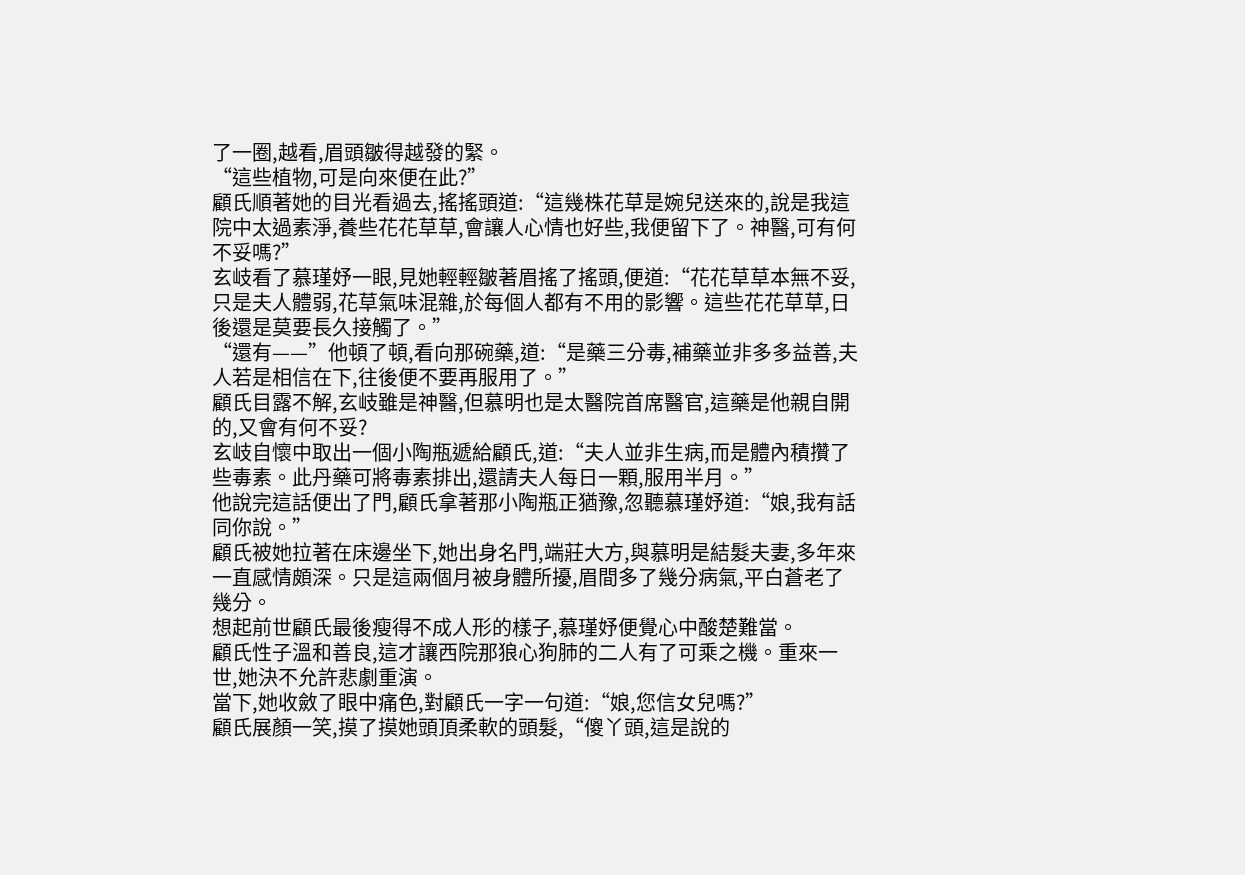了一圈,越看,眉頭皺得越發的緊。
“這些植物,可是向來便在此?”
顧氏順著她的目光看過去,搖搖頭道:“這幾株花草是婉兒送來的,說是我這院中太過素淨,養些花花草草,會讓人心情也好些,我便留下了。神醫,可有何不妥嗎?”
玄岐看了慕瑾妤一眼,見她輕輕皺著眉搖了搖頭,便道:“花花草草本無不妥,只是夫人體弱,花草氣味混雜,於每個人都有不用的影響。這些花花草草,日後還是莫要長久接觸了。”
“還有——”他頓了頓,看向那碗藥,道:“是藥三分毒,補藥並非多多益善,夫人若是相信在下,往後便不要再服用了。”
顧氏目露不解,玄岐雖是神醫,但慕明也是太醫院首席醫官,這藥是他親自開的,又會有何不妥?
玄岐自懷中取出一個小陶瓶遞給顧氏,道:“夫人並非生病,而是體內積攢了些毒素。此丹藥可將毒素排出,還請夫人每日一顆,服用半月。”
他說完這話便出了門,顧氏拿著那小陶瓶正猶豫,忽聽慕瑾妤道:“娘,我有話同你說。”
顧氏被她拉著在床邊坐下,她出身名門,端莊大方,與慕明是結髮夫妻,多年來一直感情頗深。只是這兩個月被身體所擾,眉間多了幾分病氣,平白蒼老了幾分。
想起前世顧氏最後瘦得不成人形的樣子,慕瑾妤便覺心中酸楚難當。
顧氏性子溫和善良,這才讓西院那狼心狗肺的二人有了可乘之機。重來一世,她決不允許悲劇重演。
當下,她收斂了眼中痛色,對顧氏一字一句道:“娘,您信女兒嗎?”
顧氏展顏一笑,摸了摸她頭頂柔軟的頭髮,“傻丫頭,這是說的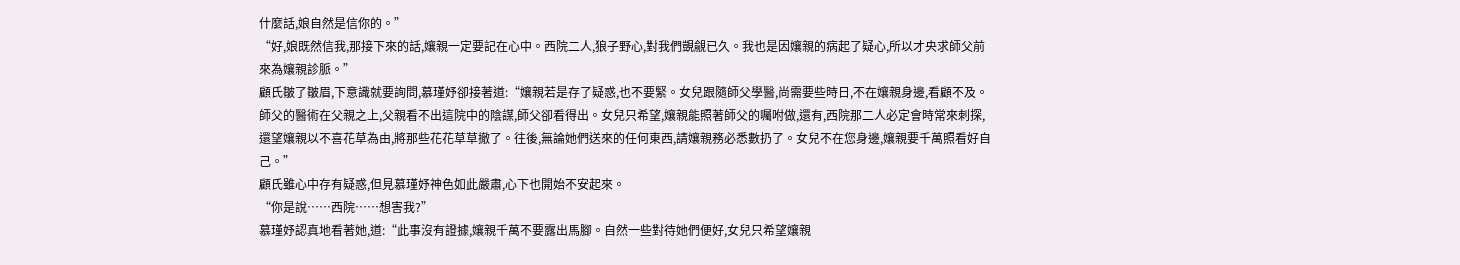什麼話,娘自然是信你的。”
“好,娘既然信我,那接下來的話,孃親一定要記在心中。西院二人,狼子野心,對我們覬覦已久。我也是因孃親的病起了疑心,所以才央求師父前來為孃親診脈。”
顧氏皺了皺眉,下意識就要詢問,慕瑾妤卻接著道:“孃親若是存了疑惑,也不要緊。女兒跟隨師父學醫,尚需要些時日,不在孃親身邊,看顧不及。師父的醫術在父親之上,父親看不出這院中的陰謀,師父卻看得出。女兒只希望,孃親能照著師父的囑咐做,還有,西院那二人必定會時常來刺探,還望孃親以不喜花草為由,將那些花花草草撤了。往後,無論她們送來的任何東西,請孃親務必悉數扔了。女兒不在您身邊,孃親要千萬照看好自己。”
顧氏雖心中存有疑惑,但見慕瑾妤神色如此嚴肅,心下也開始不安起來。
“你是說……西院……想害我?”
慕瑾妤認真地看著她,道:“此事沒有證據,孃親千萬不要露出馬腳。自然一些對待她們便好,女兒只希望孃親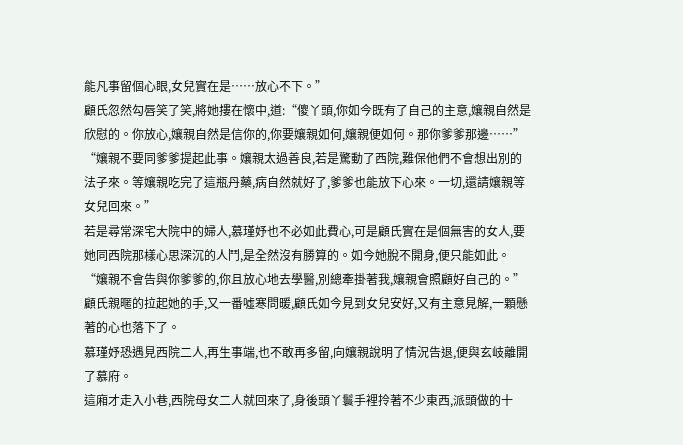能凡事留個心眼,女兒實在是……放心不下。”
顧氏忽然勾唇笑了笑,將她摟在懷中,道:“傻丫頭,你如今既有了自己的主意,孃親自然是欣慰的。你放心,孃親自然是信你的,你要孃親如何,孃親便如何。那你爹爹那邊……”
“孃親不要同爹爹提起此事。孃親太過善良,若是驚動了西院,難保他們不會想出別的法子來。等孃親吃完了這瓶丹藥,病自然就好了,爹爹也能放下心來。一切,還請孃親等女兒回來。”
若是尋常深宅大院中的婦人,慕瑾妤也不必如此費心,可是顧氏實在是個無害的女人,要她同西院那樣心思深沉的人鬥,是全然沒有勝算的。如今她脫不開身,便只能如此。
“孃親不會告與你爹爹的,你且放心地去學醫,別總牽掛著我,孃親會照顧好自己的。”顧氏親暱的拉起她的手,又一番噓寒問暖,顧氏如今見到女兒安好,又有主意見解,一顆懸著的心也落下了。
慕瑾妤恐遇見西院二人,再生事端,也不敢再多留,向孃親說明了情況告退,便與玄岐離開了慕府。
這廂才走入小巷,西院母女二人就回來了,身後頭丫鬟手裡拎著不少東西,派頭做的十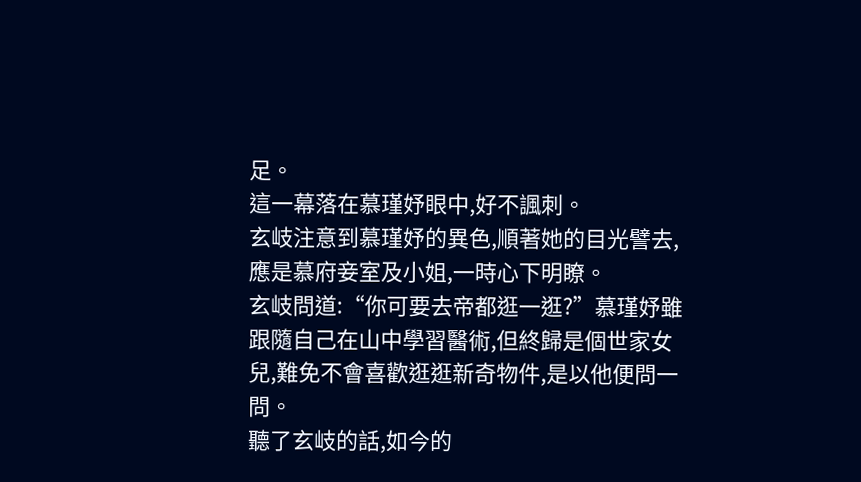足。
這一幕落在慕瑾妤眼中,好不諷刺。
玄岐注意到慕瑾妤的異色,順著她的目光譬去,應是慕府妾室及小姐,一時心下明瞭。
玄岐問道:“你可要去帝都逛一逛?”慕瑾妤雖跟隨自己在山中學習醫術,但終歸是個世家女兒,難免不會喜歡逛逛新奇物件,是以他便問一問。
聽了玄岐的話,如今的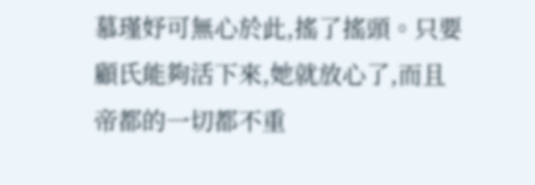慕瑾妤可無心於此,搖了搖頭。只要顧氏能夠活下來,她就放心了,而且帝都的一切都不重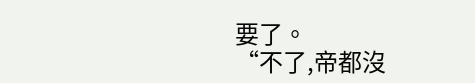要了。
“不了,帝都沒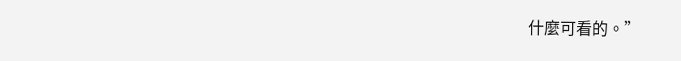什麼可看的。”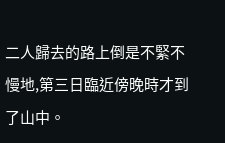二人歸去的路上倒是不緊不慢地,第三日臨近傍晚時才到了山中。